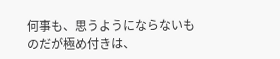何事も、思うようにならないものだが極め付きは、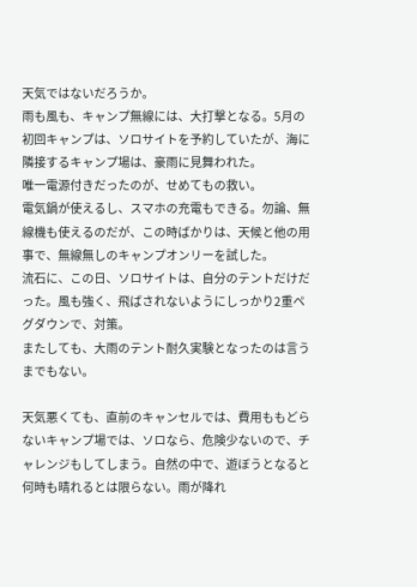天気ではないだろうか。
雨も風も、キャンプ無線には、大打撃となる。5月の初回キャンプは、ソロサイトを予約していたが、海に隣接するキャンプ場は、豪雨に見舞われた。
唯一電源付きだったのが、せめてもの救い。
電気鍋が使えるし、スマホの充電もできる。勿論、無線機も使えるのだが、この時ばかりは、天候と他の用事で、無線無しのキャンプオンリーを試した。
流石に、この日、ソロサイトは、自分のテントだけだった。風も強く、飛ばされないようにしっかり2重ペグダウンで、対策。
またしても、大雨のテント耐久実験となったのは言うまでもない。

天気悪くても、直前のキャンセルでは、費用ももどらないキャンプ場では、ソロなら、危険少ないので、チャレンジもしてしまう。自然の中で、遊ぼうとなると何時も晴れるとは限らない。雨が降れ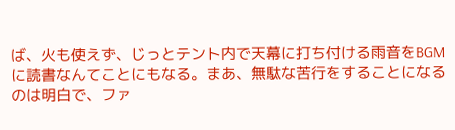ば、火も使えず、じっとテント内で天幕に打ち付ける雨音をBGMに読書なんてことにもなる。まあ、無駄な苦行をすることになるのは明白で、ファ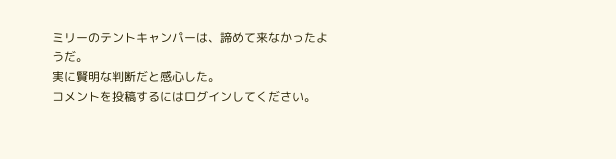ミリーのテントキャンパーは、諦めて来なかったようだ。
実に賢明な判断だと感心した。
コメントを投稿するにはログインしてください。